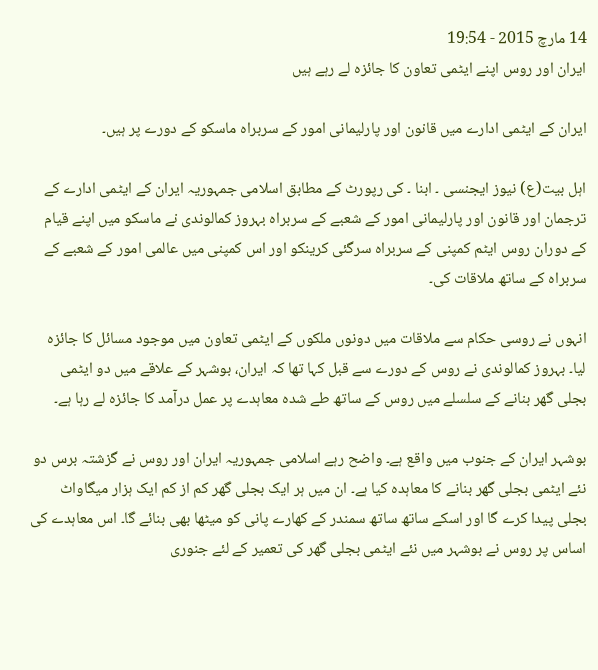14 مارچ 2015 - 19:54
ایران اور روس اپنے ایٹمی تعاون کا جائزہ لے رہے ہیں

ایران کے ایٹمی ادارے میں قانون اور پارلیمانی امور کے سربراہ ماسکو کے دورے پر ہیں۔

اہل بیت(ع) نیوز ایجنسی ۔ ابنا ۔ کی رپورٹ کے مطابق اسلامی جمہوریہ ایران کے ایٹمی ادارے کے ترجمان اور قانون اور پارلیمانی امور کے شعبے کے سربراہ بہروز کمالوندی نے ماسکو میں اپنے قیام کے دوران روس ایٹم کمپنی کے سربراہ سرگئی کرینکو اور اس کمپنی میں عالمی امور کے شعبے کے سربراہ کے ساتھ ملاقات کی۔

انہوں نے روسی حکام سے ملاقات میں دونوں ملکوں کے ایٹمی تعاون میں موجود مسائل کا جائزہ لیا۔ بہروز کمالوندی نے روس کے دورے سے قبل کہا تھا کہ ایران، بوشہر کے علاقے میں دو ایٹمی بجلی گھر بنانے کے سلسلے میں روس کے ساتھ طے شدہ معاہدے پر عمل درآمد کا جائزہ لے رہا ہے۔

بوشہر ایران کے جنوب میں واقع ہے۔ واضح رہے اسلامی جمہوریہ ایران اور روس نے گزشتہ برس دو نئے ایٹمی بجلی گھر بنانے کا معاہدہ کیا ہے۔ ان میں ہر ایک بجلی گھر کم از کم ایک ہزار میگاواٹ بجلی پیدا کرے گا اور اسکے ساتھ ساتھ سمندر کے کھارے پانی کو میٹھا بھی بنائے گا۔ اس معاہدے کی اساس پر روس نے بوشہر میں نئے ایٹمی بجلی گھر کی تعمیر کے لئے جنوری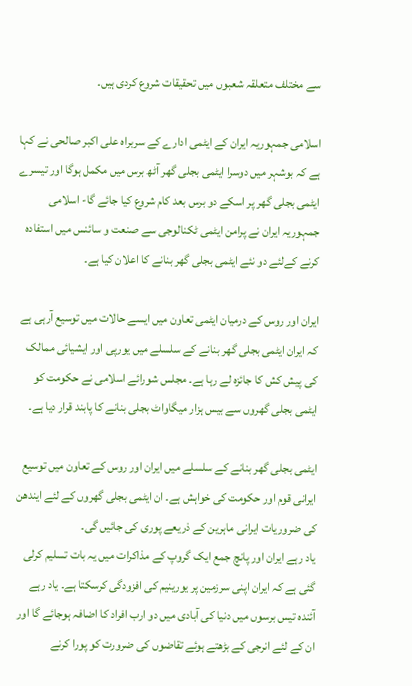سے مختلف متعلقہ شعبوں میں تحقیقات شروع کردی ہیں۔

اسلامی جمہوریہ ایران کے ایٹمی ادارے کے سربراہ علی اکبر صالحی نے کہا ہے کہ بوشہر میں دوسرا ایٹمی بجلی گھر آٹھ برس میں مکمل ہوگا اور تیسرے ایٹمی بجلی گھر پر اسکے دو برس بعد کام شروع کیا جائے گا- اسلامی جمہوریہ ایران نے پرامن ایٹمی ٹکنالوجی سے صنعت و سائنس میں استفادہ کرنے کےلئے دو نئے ایٹمی بجلی گھر بنانے کا اعلان کیا ہے۔

ایران اور روس کے درمیان ایٹمی تعاون میں ایسے حالات میں توسیع آرہی ہے کہ ایران ایٹمی بجلی گھر بنانے کے سلسلے میں یورپی اور ایشیائی ممالک کی پیش کش کا جائزہ لے رہا ہے۔ مجلس شورائے اسلامی نے حکومت کو ایٹمی بجلی گھروں سے بیس ہزار میگاواٹ بجلی بنانے کا پابند قرار دیا ہے۔

ایٹمی بجلی گھر بنانے کے سلسلے میں ایران اور روس کے تعاون میں توسیع ایرانی قوم اور حکومت کی خواہش ہے۔ ان ایٹمی بجلی گھروں کے لئے ایندھن کی ضروریات ایرانی ماہرین کے ذریعے پوری کی جائیں گی۔
یاد رہے ایران اور پانچ جمع ایک گروپ کے مذاکرات میں یہ بات تسلیم کرلی گئی ہے کہ ایران اپنی سرزمین پر یورینیم کی افزودگی کرسکتا ہے۔ یاد رہے آئندہ تیس برسوں میں دنیا کی آبادی میں دو ارب افراد کا اضافہ ہوجائے گا اور ان کے لئے انرجی کے بڑھتے ہوئے تقاضوں کی ضرورت کو پورا کرنے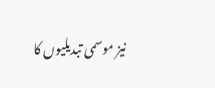نیز موسمی تبدیلیوں کا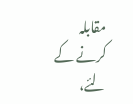مقابلہ کرنے کے لئے،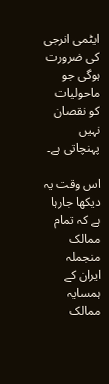ایٹمی انرجی کی ضرورت ہوگی جو ماحولیات کو نقصان نہیں پہنچاتی ہے۔

اس وقت یہ دیکھا جارہا ہے کہ تمام ممالک منجملہ ایران کے ہمسایہ ممالک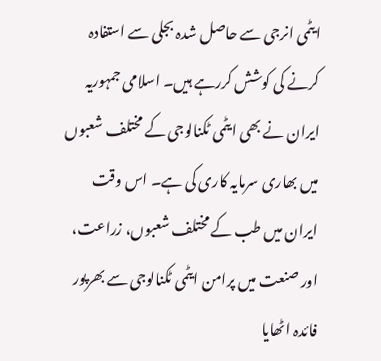ایٹمی انرجی سے حاصل شدہ بجلی سے استفادہ کرنے کی کوشش کررہے ہیں۔ اسلامی جمہوریہ ایران نے بھی ایٹمی ٹکنالوجی کے مختلف شعبوں میں بھاری سرمایہ کاری کی ہے۔ اس وقت ایران میں طب کے مختلف شعبوں، زراعت، اور صنعت میں پرامن ایٹمی ٹکنالوجی سے بھرپور فائدہ اٹھایا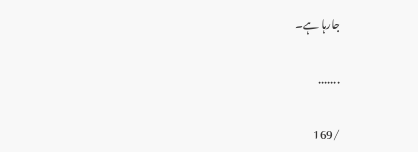جارہا ہے۔

.......

/169